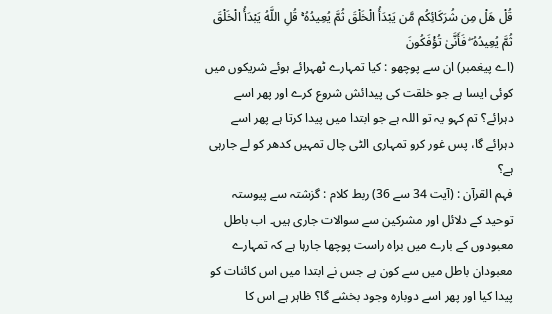قُلْ هَلْ مِن شُرَكَائِكُم مَّن يَبْدَأُ الْخَلْقَ ثُمَّ يُعِيدُهُ ۚ قُلِ اللَّهُ يَبْدَأُ الْخَلْقَ ثُمَّ يُعِيدُهُ ۖ فَأَنَّىٰ تُؤْفَكُونَ
(اے پیغمبر) ان سے پوچھو : کیا تمہارے ٹھہرائے ہوئے شریکوں میں کوئی ایسا ہے جو خلقت کی پیدائش شروع کرے اور پھر اسے دہرائے؟ تم کہو یہ تو اللہ ہے جو ابتدا میں پیدا کرتا ہے پھر اسے دہرائے گا، پس غور کرو تمہاری الٹی چال تمہیں کدھر کو لے جارہی ہے؟
فہم القرآن : (آیت 34 سے 36) ربط کلام : گزشتہ سے پیوستہ توحید کے دلائل اور مشرکین سے سوالات جاری ہیں۔ اب باطل معبودوں کے بارے میں براہ راست پوچھا جارہا ہے کہ تمہارے معبودان باطل میں سے کون ہے جس نے ابتدا میں اس کائنات کو پیدا کیا اور پھر اسے دوبارہ وجود بخشے گا؟ ظاہر ہے اس کا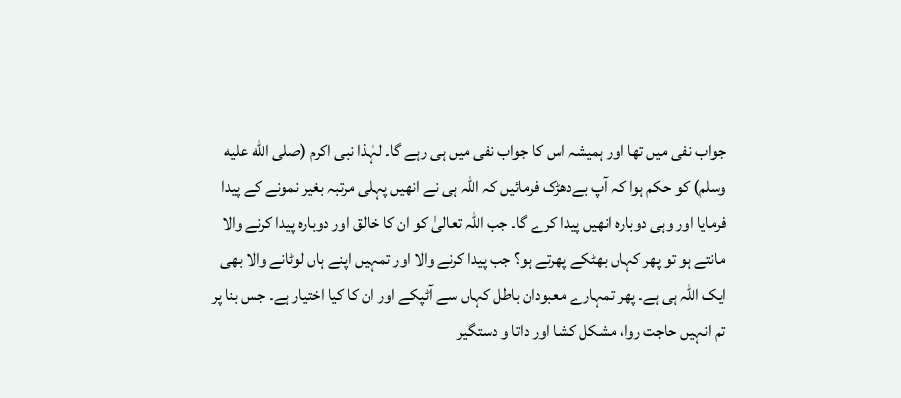جواب نفی میں تھا اور ہمیشہ اس کا جواب نفی میں ہی رہے گا۔ لہٰذا نبی اکرم (صلى الله عليه وسلم) کو حکم ہوا کہ آپ بےدھڑک فرمائیں کہ اللہ ہی نے انھیں پہلی مرتبہ بغیر نمونے کے پیدا فرمایا اور وہی دوبارہ انھیں پیدا کرے گا۔ جب اللہ تعالیٰ کو ان کا خالق اور دوبارہ پیدا کرنے والا مانتے ہو تو پھر کہاں بھٹکے پھرتے ہو؟ جب پیدا کرنے والا اور تمہیں اپنے ہاں لوٹانے والا بھی ایک اللہ ہی ہے۔ پھر تمہارے معبودان باطل کہاں سے آٹپکے اور ان کا کیا اختیار ہے۔ جس بنا پر تم انہیں حاجت روا، مشکل کشا اور داتا و دستگیر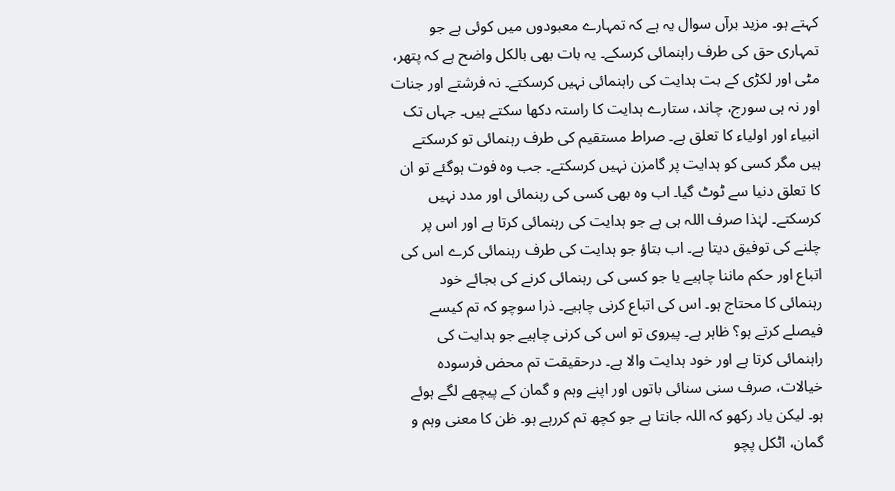کہتے ہو۔ مزید برآں سوال یہ ہے کہ تمہارے معبودوں میں کوئی ہے جو تمہاری حق کی طرف راہنمائی کرسکے۔ یہ بات بھی بالکل واضح ہے کہ پتھر، مٹی اور لکڑی کے بت ہدایت کی راہنمائی نہیں کرسکتے۔ نہ فرشتے اور جنات اور نہ ہی سورج، چاند، ستارے ہدایت کا راستہ دکھا سکتے ہیں۔ جہاں تک انبیاء اور اولیاء کا تعلق ہے۔ صراط مستقیم کی طرف رہنمائی تو کرسکتے ہیں مگر کسی کو ہدایت پر گامزن نہیں کرسکتے۔ جب وہ فوت ہوگئے تو ان کا تعلق دنیا سے ٹوٹ گیا۔ اب وہ بھی کسی کی رہنمائی اور مدد نہیں کرسکتے۔ لہٰذا صرف اللہ ہی ہے جو ہدایت کی رہنمائی کرتا ہے اور اس پر چلنے کی توفیق دیتا ہے۔ اب بتاؤ جو ہدایت کی طرف رہنمائی کرے اس کی اتباع اور حکم ماننا چاہیے یا جو کسی کی رہنمائی کرنے کی بجائے خود رہنمائی کا محتاج ہو۔ اس کی اتباع کرنی چاہیے۔ ذرا سوچو کہ تم کیسے فیصلے کرتے ہو؟ ظاہر ہے۔ پیروی تو اس کی کرنی چاہیے جو ہدایت کی راہنمائی کرتا ہے اور خود ہدایت والا ہے۔ درحقیقت تم محض فرسودہ خیالات، صرف سنی سنائی باتوں اور اپنے وہم و گمان کے پیچھے لگے ہوئے ہو۔ لیکن یاد رکھو کہ اللہ جانتا ہے جو کچھ تم کررہے ہو۔ ظن کا معنی وہم و گمان، اٹکل پچو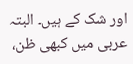اور شک کے ہیں۔ البتہ عربی میں کبھی ظن،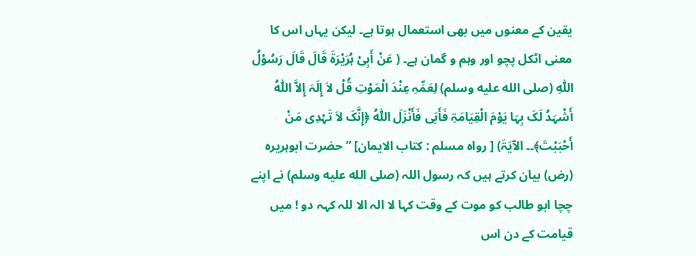یقین کے معنوں میں بھی استعمال ہوتا ہے۔ لیکن یہاں اس کا معنی اٹکل پچو اور وہم و گمان ہے۔ ( عَنْ أَبِیْ ہُرَیْرَۃَ قَالَ قَالَ رَسُوْلُ اللّٰہِ (صلى الله عليه وسلم) لِعَمِّہِ عِنْدَ الْمَوْتِ قُلْ لاَ إِلَہَ إِلاَّ اللّٰہُ أَشْہَدُ لَکَ بِہَا یَوْمَ الْقِیَامَۃِ فَأَبَی فَأَنْزَلَ اللّٰہُ ﴿إِنَّکَ لاَ تَہْدِی مَنْ أَحْبَبْتَ﴾۔۔ الآیَۃَ) [ رواہ مسلم : کتاب الایمان] ” حضرت ابوہریرہ (رض) بیان کرتے ہیں کہ رسول اللہ (صلى الله عليه وسلم) نے اپنے چچا ابو طالب کو موت کے وقت کہا لا الہ الا للہ کہہ دو ! میں قیامت کے دن اس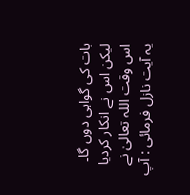بات کی گواہی دوں گا۔ لیکن اس نے انکار کردیا اس وقت اللہ تعالیٰ نے یہ آیت نازل فرمائی : آپ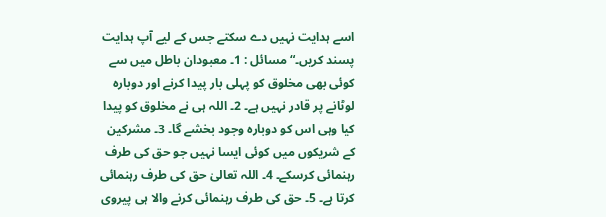اسے ہدایت نہیں دے سکتے جس کے لیے آپ ہدایت پسند کریں۔“ مسائل : 1۔ معبودان باطل میں سے کوئی بھی مخلوق کو پہلی بار پیدا کرنے اور دوبارہ لوٹانے پر قادر نہیں ہے۔ 2۔ اللہ ہی نے مخلوق کو پیدا کیا وہی اس کو دوبارہ وجود بخشے گا۔ 3۔ مشرکین کے شریکوں میں کوئی ایسا نہیں جو حق کی طرف رہنمائی کرسکے۔ 4۔ اللہ تعالیٰ حق کی طرف رہنمائی کرتا ہے۔ 5۔ حق کی طرف رہنمائی کرنے والا ہی پیروی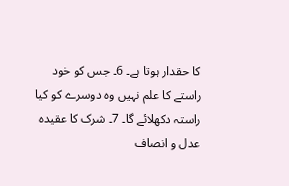کا حقدار ہوتا ہے۔ 6۔ جس کو خود راستے کا علم نہیں وہ دوسرے کو کیا راستہ دکھلائے گا۔ 7۔ شرک کا عقیدہ عدل و انصاف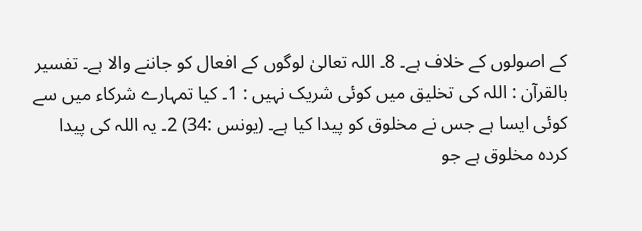کے اصولوں کے خلاف ہے۔ 8۔ اللہ تعالیٰ لوگوں کے افعال کو جاننے والا ہے۔ تفسیر بالقرآن : اللہ کی تخلیق میں کوئی شریک نہیں : 1۔ کیا تمہارے شرکاء میں سے کوئی ایسا ہے جس نے مخلوق کو پیدا کیا ہے۔ (یونس :34) 2۔ یہ اللہ کی پیدا کردہ مخلوق ہے جو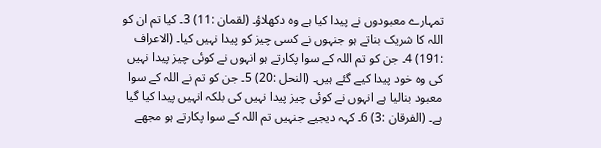تمہارے معبودوں نے پیدا کیا ہے وہ دکھلاؤ۔ (لقمان :11) 3۔ کیا تم ان کو اللہ کا شریک بناتے ہو جنہوں نے کسی چیز کو پیدا نہیں کیا۔ (الاعراف :191) 4۔ جن کو تم اللہ کے سوا پکارتے ہو انہوں نے کوئی چیز پیدا نہیں کی وہ خود پیدا کیے گئے ہیں۔ (النحل :20) 5۔ جن کو تم نے اللہ کے سوا معبود بنالیا ہے انہوں نے کوئی چیز پیدا نہیں کی بلکہ انہیں پیدا کیا گیا ہے۔ (الفرقان :3) 6۔ کہہ دیجیے جنہیں تم اللہ کے سوا پکارتے ہو مجھے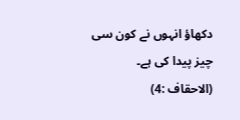دکھاؤ انہوں نے کون سی چیز پیدا کی ہے۔ (الاحقاف :4)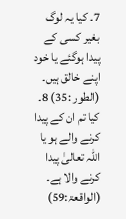7۔ کیا یہ لوگ بغیر کسی کے پیدا ہوگئے یا خود اپنے خالق ہیں۔ (الطور :35) 8۔ کیا تم ان کے پیدا کرنے والے ہو یا اللہ تعالیٰ پیدا کرنے والا ہے۔ (الواقعۃ:59)